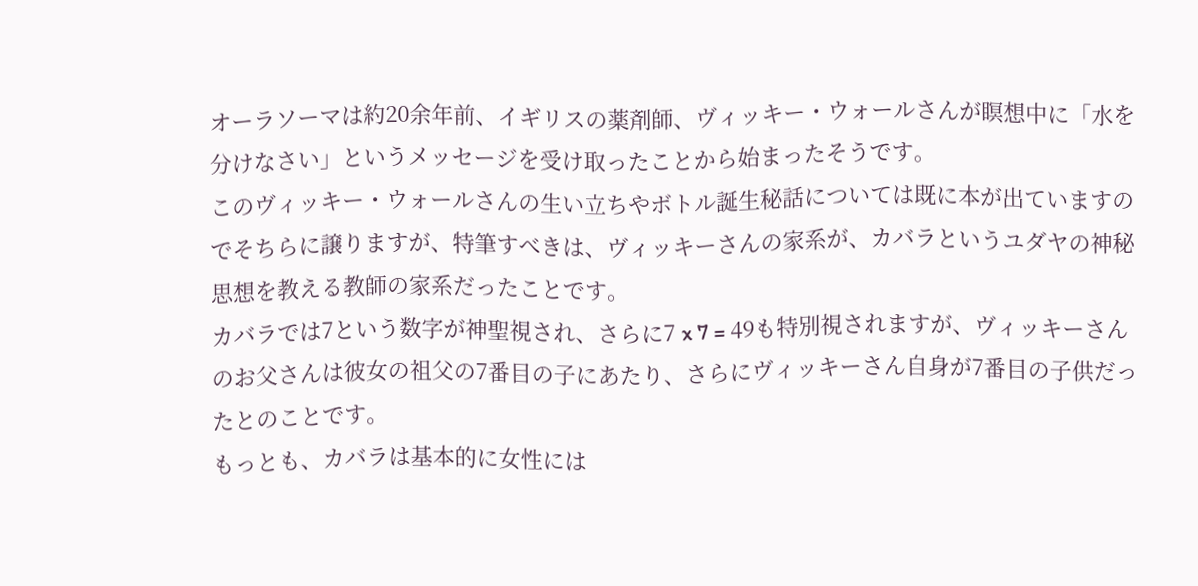オーラソーマは約20余年前、イギリスの薬剤師、ヴィッキー・ウォールさんが瞑想中に「水を分けなさい」というメッセージを受け取ったことから始まったそうです。
このヴィッキー・ウォールさんの生い立ちやボトル誕生秘話については既に本が出ていますのでそちらに譲りますが、特筆すべきは、ヴィッキーさんの家系が、カバラというユダヤの神秘思想を教える教師の家系だったことです。
カバラでは7という数字が神聖視され、さらに7 x 7 = 49も特別視されますが、ヴィッキーさんのお父さんは彼女の祖父の7番目の子にあたり、さらにヴィッキーさん自身が7番目の子供だったとのことです。
もっとも、カバラは基本的に女性には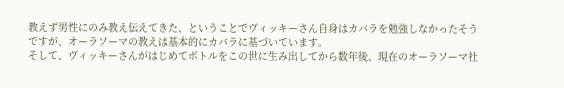教えず男性にのみ教え伝えてきた、ということでヴィッキーさん自身はカバラを勉強しなかったそうですが、オーラソーマの教えは基本的にカバラに基づいています。
そして、ヴィッキーさんがはじめてボトルをこの世に生み出してから数年後、現在のオーラソーマ社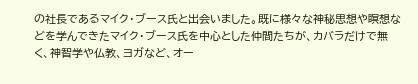の社長であるマイク・ブース氏と出会いました。既に様々な神秘思想や瞑想などを学んできたマイク・ブース氏を中心とした仲間たちが、カバラだけで無く、神智学や仏教、ヨガなど、オー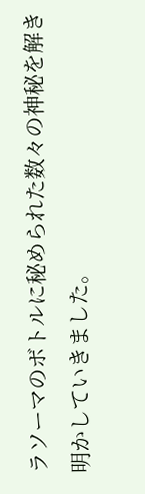ラソーマのボトルに秘められた数々の神秘を解き明かしていきました。